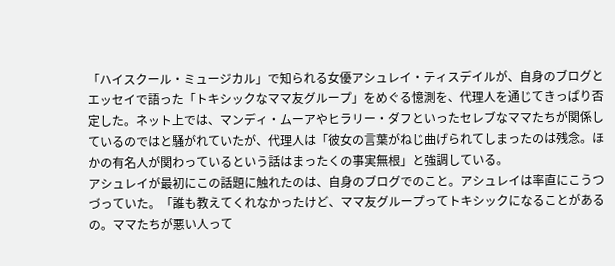「ハイスクール・ミュージカル」で知られる女優アシュレイ・ティスデイルが、自身のブログとエッセイで語った「トキシックなママ友グループ」をめぐる憶測を、代理人を通じてきっぱり否定した。ネット上では、マンディ・ムーアやヒラリー・ダフといったセレブなママたちが関係しているのではと騒がれていたが、代理人は「彼女の言葉がねじ曲げられてしまったのは残念。ほかの有名人が関わっているという話はまったくの事実無根」と強調している。
アシュレイが最初にこの話題に触れたのは、自身のブログでのこと。アシュレイは率直にこうつづっていた。「誰も教えてくれなかったけど、ママ友グループってトキシックになることがあるの。ママたちが悪い人って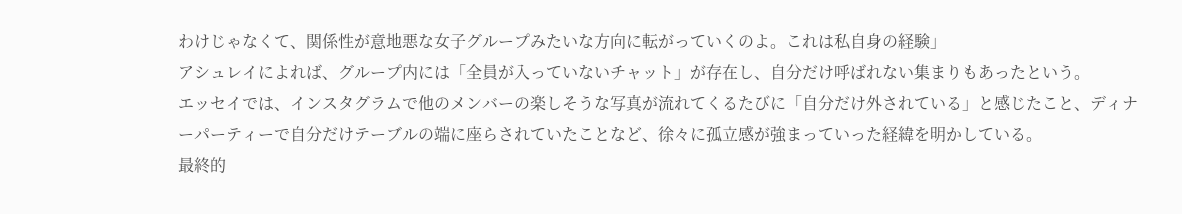わけじゃなくて、関係性が意地悪な女子グループみたいな方向に転がっていくのよ。これは私自身の経験」
アシュレイによれば、グループ内には「全員が入っていないチャット」が存在し、自分だけ呼ばれない集まりもあったという。
エッセイでは、インスタグラムで他のメンバーの楽しそうな写真が流れてくるたびに「自分だけ外されている」と感じたこと、ディナーパーティーで自分だけテーブルの端に座らされていたことなど、徐々に孤立感が強まっていった経緯を明かしている。
最終的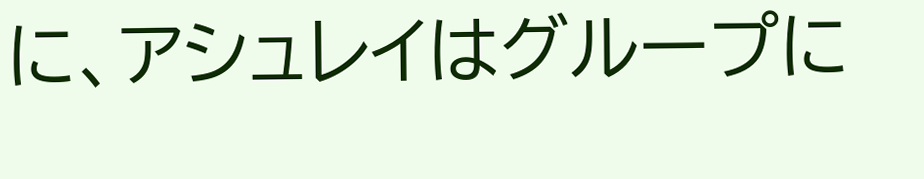に、アシュレイはグループに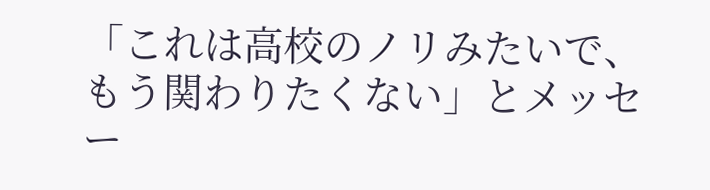「これは高校のノリみたいで、もう関わりたくない」とメッセー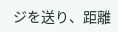ジを送り、距離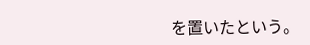を置いたという。